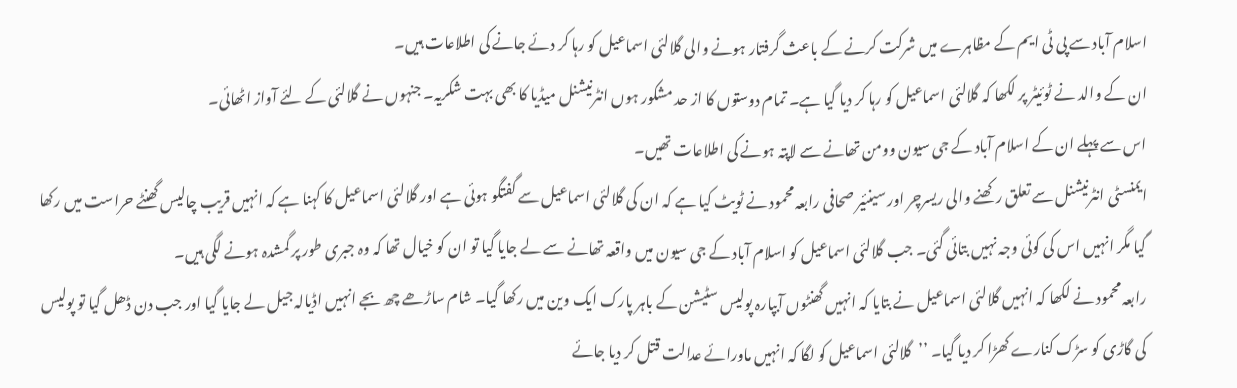اسلام آباد سے پی ٹی ایم کے مظاہرے میں شرکت کرنے کے باعث گرفتار ہونے والی گلالئی اسماعیل کو رہا کر دئے جانے کی اطلاعات ہیں۔
ان کے والد نے ٹوئیٹر پر لکھا کہ گلالئی اسماعیل کو رہا کر دیا گیا ہے۔ تمام دوستوں کا از حد مشکور ہوں انٹرنیشنل میڈیا کا بھی بہت شکریہ۔ جنہوں نے گلالئی کے لئے آواز اٹھائی۔
اس سے پہلے ان کے اسلام آباد کے جی سیون وومن تھانے سے لاپتہ ہونے کی اطلاعات تھیں۔
ایمنسٹی انٹرنیشنل سے تعلق رکھنے والی ریسرچر اور سینئیر صحافی رابعہ محمود نے ٹویٹ کیا ہے کہ ان کی گلالئی اسماعیل سے گفتگو ہوئی ہے اور گلالئی اسماعیل کا کہنا ہے کہ انہیں قریب چالیس گھنٹے حراست میں رکھا گیا مگر انہیں اس کی کوئی وجہ نہیں بتائی گئی۔ جب گلالئی اسماعیل کو اسلام آباد کے جی سیون میں واقعہ تھانے سے لے جایا گیا تو ان کو خیال تھا کہ وہ جبری طور پر گمشدہ ہونے لگی ہیں۔
رابعہ محمود نے لکھا کہ انہیں گلالئی اسماعیل نے بتایا کہ انہیں گھنٹوں آبپارہ پولیس سٹیشن کے باہر پارک ایک وین میں رکھا گیا۔ شام ساڑھے چھ بجے انہیں اڈیالہ جیل لے جایا گیا اور جب دن ڈھل گیا تو پولیس کی گاڑی کو سڑک کنارے کھڑا کر دیا گیا۔ ’’گلالئی اسماعیل کو لگا کہ انہیں ماورائے عدالت قتل کر دیا جائے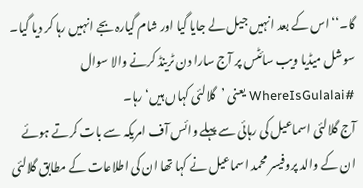گا۔‘‘ اس کے بعد انہیں جیل لے جایا گیا اور شام گیارہ بجے انہیں رہا کر دیا گیا۔
سوشل میڈیا ویب سائٹس پر آج سارا دن ٹرینڈ کرنے والا سوال #WhereIsGulalai یعنی ’گلالئی کہاں ہیں‘ رہا۔
آج گلالئی اسماعیل کی رہائی سے پہلے وائس آف امریکہ سے بات کرتے ہوئے ان کے والد پروفیسر محمد اسماعیل نے کہا تھا ان کی اطلاعات کے مطابق گلالئی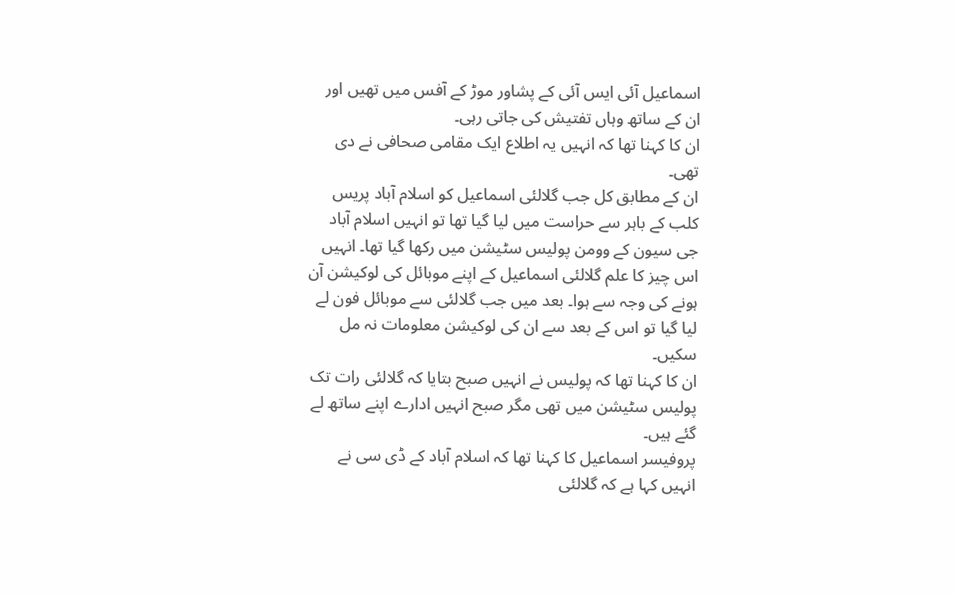اسماعیل آئی ایس آئی کے پشاور موڑ کے آفس میں تھیں اور ان کے ساتھ وہاں تفتیش کی جاتی رہی۔
ان کا کہنا تھا کہ انہیں یہ اطلاع ایک مقامی صحافی نے دی تھی۔
ان کے مطابق کل جب گلالئی اسماعیل کو اسلام آباد پریس کلب کے باہر سے حراست میں لیا گیا تھا تو انہیں اسلام آباد جی سیون کے وومن پولیس سٹیشن میں رکھا گیا تھا۔ انہیں اس چیز کا علم گلالئی اسماعیل کے اپنے موبائل کی لوکیشن آن ہونے کی وجہ سے ہوا۔ بعد میں جب گلالئی سے موبائل فون لے لیا گیا تو اس کے بعد سے ان کی لوکیشن معلومات نہ مل سکیں۔
ان کا کہنا تھا کہ پولیس نے انہیں صبح بتایا کہ گلالئی رات تک پولیس سٹیشن میں تھی مگر صبح انہیں ادارے اپنے ساتھ لے گئے ہیں۔
پروفیسر اسماعیل کا کہنا تھا کہ اسلام آباد کے ڈی سی نے انہیں کہا ہے کہ گلالئی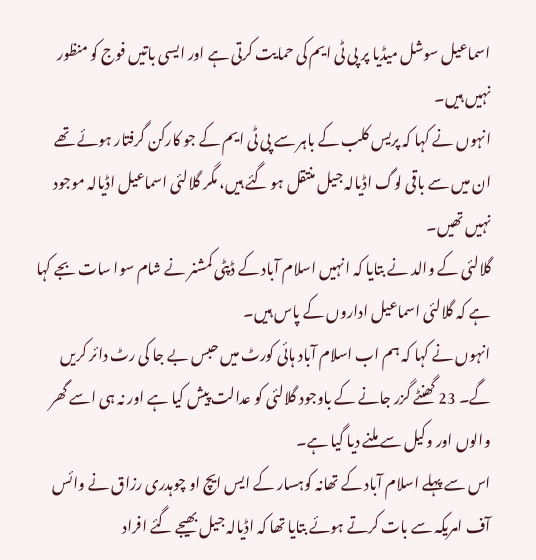اسماعیل سوشل میڈیا پر پی ٹی ایم کی حمایت کرتی ہے اور ایسی باتیں فوج کو منظور نہیں ہیں۔
انہوں نے کہا کہ پریس کلب کے باہر سے پی ٹی ایم کے جو کارکن گرفتار ہوئے تھے ان میں سے باقی لوگ اڈیالہ جیل منتقل ہو گئے ہیں، مگر گلالئی اسماعیل اڈیالہ موجود نہیں تھیں۔
گلالئی کے والد نے بتایا کہ انہیں اسلام آباد کے ڈپٹی کمشنر نے شام سوا سات بجے کہا ہے کہ گلالئی اسماعیل اداروں کے پاس ہیں۔
انہوں نے کہا کہ ہم اب اسلام آباد ہائی کورٹ میں حبس بے جا کی رٹ دائر کریں گے۔ 23 گھنٹے گزر جانے کے باوجود گلالئی کو عدالت پیش کیا ہے اور نہ ہی اسے گھر والوں اور وکیل سے ملنے دیا گیا ہے۔
اس سے پہلے اسلام آباد کے تھانہ کوہسار کے ایس ایچ او چوہدری رزاق نے وائس آف امریکہ سے بات کرتے ہوئے بتایا تھا کہ اڈیالہ جیل بھیجے گئے افراد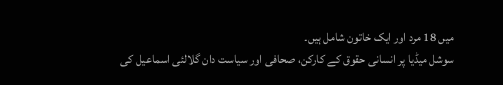میں 18 مرد اور ایک خاتون شامل ہیں۔
سوشل میڈیا پر انسانی حقوق کے کارکن، صحافی اور سیاست دان گلالئی اسماعیل کی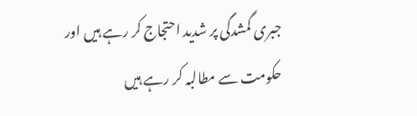جبری گمشدگی پر شدید احتجاج کر رہے ہیں اور حکومت سے مطالبہ کر رہے ہیں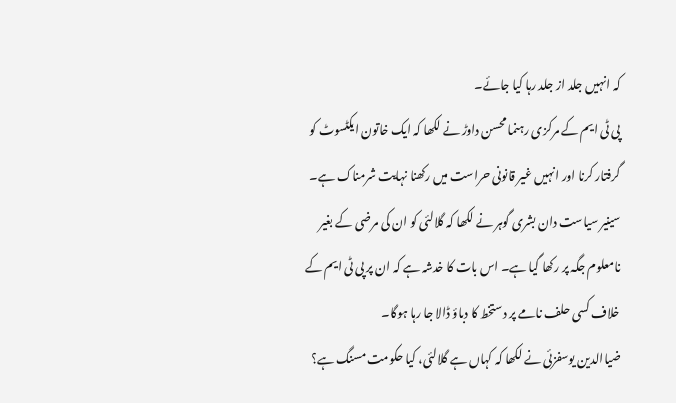کہ انہیں جلد از جلد رہا کیا جائے۔
پی ٹی ایم کے مرکزی رہنما محسن داوڑ نے لکھا کہ ایک خاتون ایکٹسوٹ کو گرفتار کرنا اور انہیں غیر قانونی حراست میں رکھنا نہایت شرمناک ہے۔
سینیر سیاست دان بشری گوہر نے لکھا کہ گلالئی کو ان کی مرضی کے بغیر نامعلوم جگہ پر رکھا گیا ہے۔ اس بات کا خدشہ ہے کہ ان پر پی ٹی ایم کے خلاف کسی حلف نامے پر دستخط کا دباؤ ڈالا جا رہا ہوگا۔
ضیاالدین یوسفزئی نے لکھا کہ کہاں ہے گلالئی، کیا حکومت مسنگ ہے؟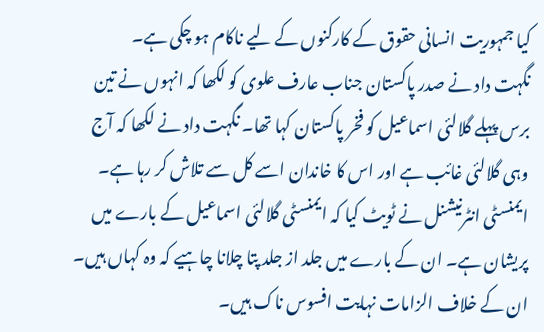کیا جمہوریت انسانی حقوق کے کارکنوں کے لیے ناکام ہو چکی ہے۔
نگہت داد نے صدر پاکستان جناب عارف علوی کو لکھا کہ انہوں نے تین برس پہلے گلالئی اسماعیل کو فخر پاکستان کہا تھا۔ نگہت داد نے لکھا کہ آج وہی گلالئی غائب ہے اور اس کا خاندان اسے کل سے تلاش کر رہا ہے۔
ایمنسٹی انٹرنیشنل نے ٹویٹ کیا کہ ایمنسٹی گلالئی اسماعیل کے بارے میں پریشان ہے۔ ان کے بارے میں جلد از جلد پتا چلانا چاہیے کہ وہ کہاں ہیں۔ ان کے خلاف الزامات نہایت افسوس ناک ہیں۔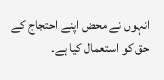انہوں نے محض اپنے احتجاج کے حق کو استعمال کیا ہے۔